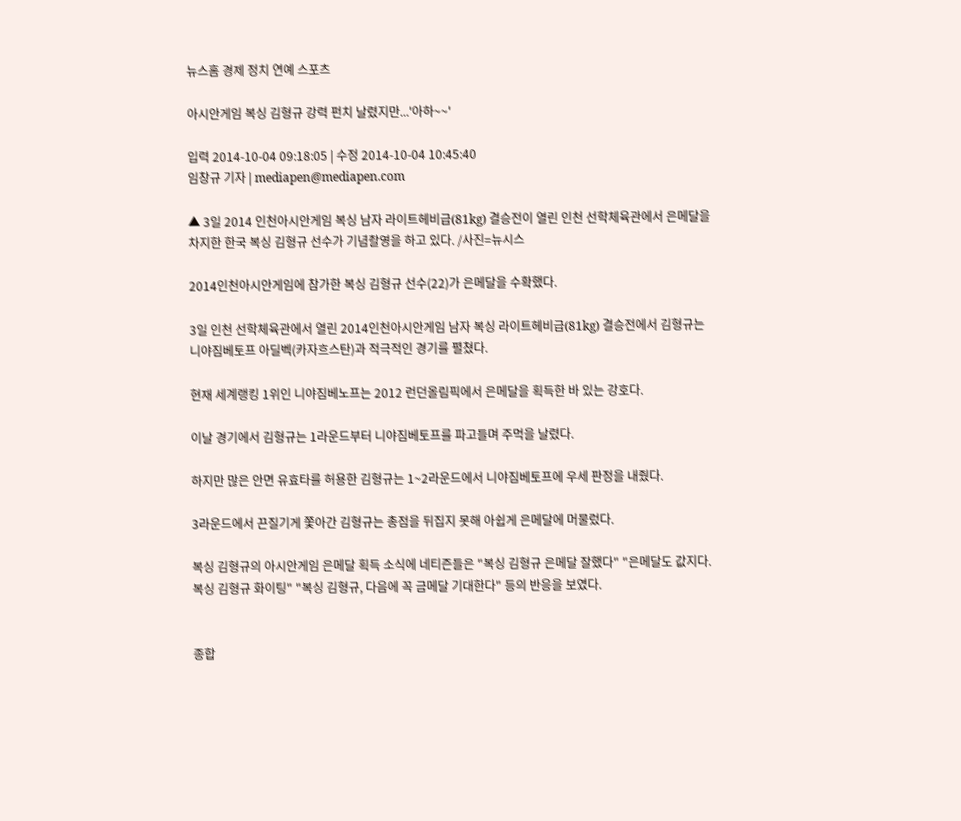뉴스홈 경제 정치 연예 스포츠

아시안게임 복싱 김형규 강력 펀치 날렸지만...'아하~~'

입력 2014-10-04 09:18:05 | 수정 2014-10-04 10:45:40
임창규 기자 | mediapen@mediapen.com

▲ 3일 2014 인천아시안게임 복싱 남자 라이트헤비급(81kg) 결승전이 열린 인천 선학체육관에서 은메달을 차지한 한국 복싱 김형규 선수가 기념촬영을 하고 있다. /사진=뉴시스

2014인천아시안게임에 참가한 복싱 김형규 선수(22)가 은메달을 수확했다.

3일 인천 선학체육관에서 열린 2014인천아시안게임 남자 복싱 라이트헤비급(81kg) 결승전에서 김형규는 니야짐베토프 아딜벡(카자흐스탄)과 적극적인 경기를 펼쳤다.

현재 세계랭킹 1위인 니야짐베노프는 2012 런던올림픽에서 은메달을 획득한 바 있는 강호다.

이날 경기에서 김형규는 1라운드부터 니야짐베토프를 파고들며 주먹을 날렸다.

하지만 많은 안면 유효타를 허용한 김형규는 1~2라운드에서 니야짐베토프에 우세 판정을 내줬다.

3라운드에서 끈질기게 쫓아간 김형규는 총점을 뒤집지 못해 아쉽게 은메달에 머물렀다.

복싱 김형규의 아시안게임 은메달 획득 소식에 네티즌들은 "복싱 김형규 은메달 잘했다" "은메달도 값지다. 복싱 김형규 화이팅" "복싱 김형규, 다음에 꼭 금메달 기대한다" 등의 반응을 보였다.


종합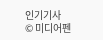인기기사
© 미디어펜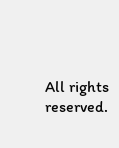All rights reserved.